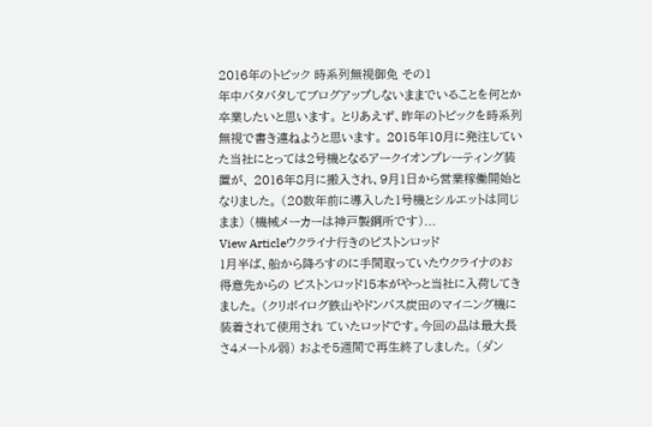2016年のトピック 時系列無視御免 その1
年中バタバタしてブログアップしないままでいることを何とか卒業したいと思います。 とりあえず、昨年のトピックを時系列無視で書き連ねようと思います。 2015年10月に発注していた当社にとっては2号機となるアークイオンプレーティング装置が、 2016年8月に搬入され、9月1日から営業稼働開始となりました。 (20数年前に導入した1号機とシルエットは同じまま) (機械メーカーは神戸製鋼所です)...
View Articleウクライナ行きのピストンロッド
1月半ば、船から降ろすのに手間取っていたウクライナのお得意先からの ピストンロッド15本がやっと当社に入荷してきました。 (クリボイログ鉄山やドンバス炭田のマイニング機に装着されて使用され ていたロッドです。今回の品は最大長さ4メートル弱) およそ5週間で再生終了しました。 (ダン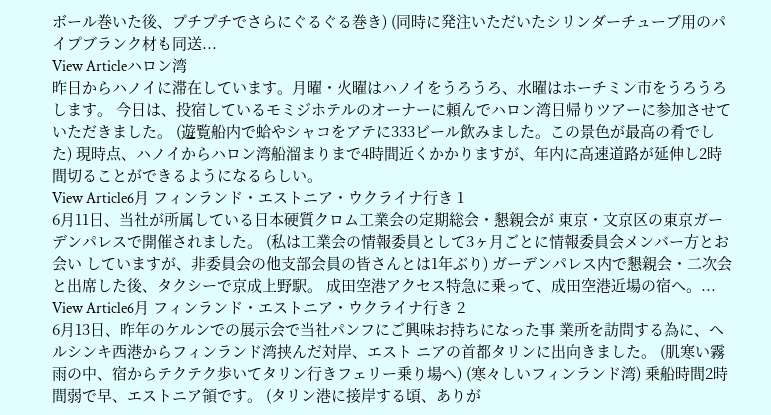ボール巻いた後、プチプチでさらにぐるぐる巻き) (同時に発注いただいたシリンダーチューブ用のパイプブランク材も同送...
View Articleハロン湾
昨日からハノイに滞在しています。月曜・火曜はハノイをうろうろ、水曜はホーチミン市をうろうろします。 今日は、投宿しているモミジホテルのオーナーに頼んでハロン湾日帰りツアーに参加させていただきました。 (遊覧船内で蛤やシャコをアテに333ビール飲みました。この景色が最高の肴でした) 現時点、ハノイからハロン湾船溜まりまで4時間近くかかりますが、年内に高速道路が延伸し2時間切ることができるようになるらしい。
View Article6月 フィンランド・エストニア・ウクライナ行き 1
6月11日、当社が所属している日本硬質クロム工業会の定期総会・懇親会が 東京・文京区の東京ガーデンパレスで開催されました。 (私は工業会の情報委員として3ヶ月ごとに情報委員会メンバー方とお会い していますが、非委員会の他支部会員の皆さんとは1年ぶり) ガーデンパレス内で懇親会・二次会と出席した後、タクシーで京成上野駅。 成田空港アクセス特急に乗って、成田空港近場の宿へ。...
View Article6月 フィンランド・エストニア・ウクライナ行き 2
6月13日、昨年のケルンでの展示会で当社パンフにご興味お持ちになった事 業所を訪問する為に、ヘルシンキ西港からフィンランド湾挟んだ対岸、エスト ニアの首都タリンに出向きました。 (肌寒い霧雨の中、宿からテクテク歩いてタリン行きフェリー乗り場へ) (寒々しいフィンランド湾) 乗船時間2時間弱で早、エストニア領です。 (タリン港に接岸する頃、ありが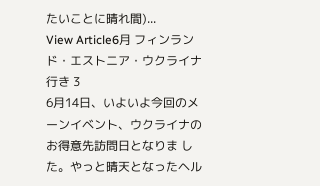たいことに晴れ間)...
View Article6月 フィンランド・エストニア・ウクライナ行き 3
6月14日、いよいよ今回のメーンイベント、ウクライナのお得意先訪問日となりま した。やっと晴天となったヘル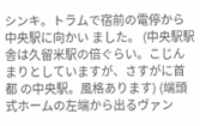シンキ。トラムで宿前の電停から中央駅に向かい ました。 (中央駅駅舎は久留米駅の倍ぐらい。こじんまりとしていますが、さすがに首都 の中央駅。風格あります) (端頭式ホームの左端から出るヴァン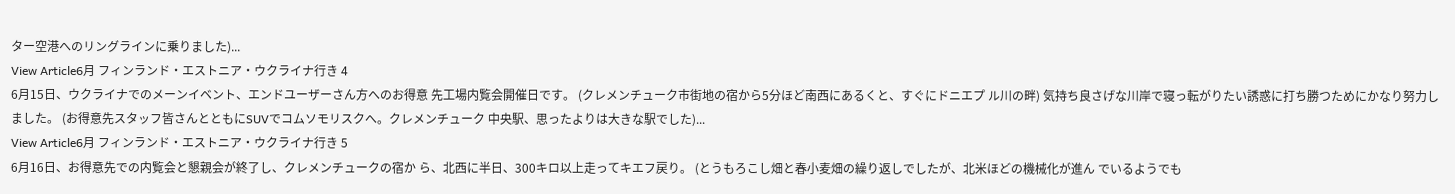ター空港へのリングラインに乗りました)...
View Article6月 フィンランド・エストニア・ウクライナ行き 4
6月15日、ウクライナでのメーンイベント、エンドユーザーさん方へのお得意 先工場内覧会開催日です。 (クレメンチューク市街地の宿から5分ほど南西にあるくと、すぐにドニエプ ル川の畔) 気持ち良さげな川岸で寝っ転がりたい誘惑に打ち勝つためにかなり努力し ました。 (お得意先スタッフ皆さんとともにSUVでコムソモリスクへ。クレメンチューク 中央駅、思ったよりは大きな駅でした)...
View Article6月 フィンランド・エストニア・ウクライナ行き 5
6月16日、お得意先での内覧会と懇親会が終了し、クレメンチュークの宿か ら、北西に半日、300キロ以上走ってキエフ戻り。 (とうもろこし畑と春小麦畑の繰り返しでしたが、北米ほどの機械化が進ん でいるようでも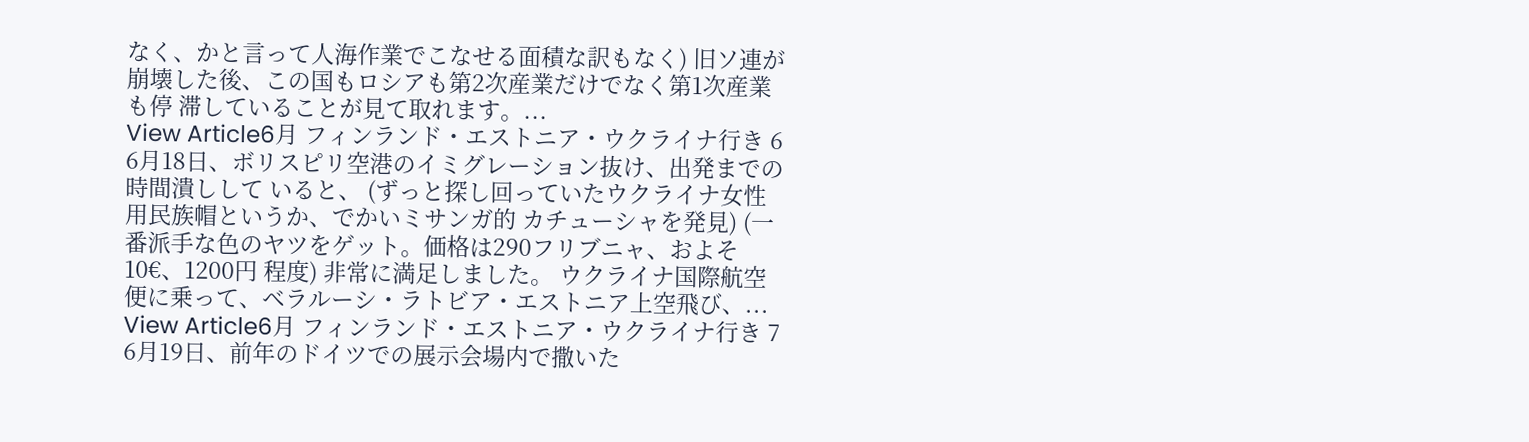なく、かと言って人海作業でこなせる面積な訳もなく) 旧ソ連が崩壊した後、この国もロシアも第2次産業だけでなく第1次産業も停 滞していることが見て取れます。...
View Article6月 フィンランド・エストニア・ウクライナ行き 6
6月18日、ボリスピリ空港のイミグレーション抜け、出発までの時間潰しして いると、 (ずっと探し回っていたウクライナ女性用民族帽というか、でかいミサンガ的 カチューシャを発見) (一番派手な色のヤツをゲット。価格は290フリブニャ、およそ10€、1200円 程度) 非常に満足しました。 ウクライナ国際航空便に乗って、ベラルーシ・ラトビア・エストニア上空飛び、...
View Article6月 フィンランド・エストニア・ウクライナ行き 7
6月19日、前年のドイツでの展示会場内で撒いた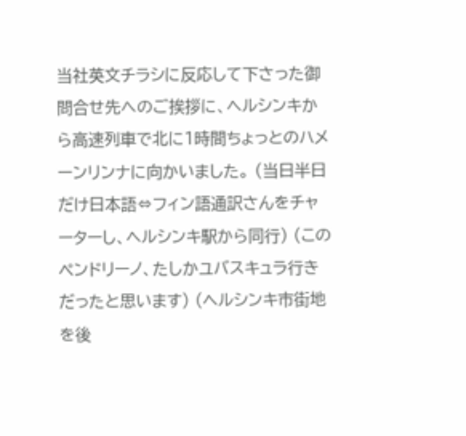当社英文チラシに反応して下さった御問合せ先へのご挨拶に、ヘルシンキから高速列車で北に1時間ちょっとのハメーンリンナに向かいました。 (当日半日だけ日本語⇔フィン語通訳さんをチャーターし、ヘルシンキ駅から同行) (このペンドリーノ、たしかユバスキュラ行きだったと思います) (ヘルシンキ市街地を後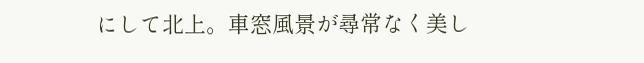にして北上。車窓風景が尋常なく美し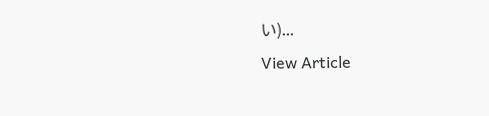い)...
View Article